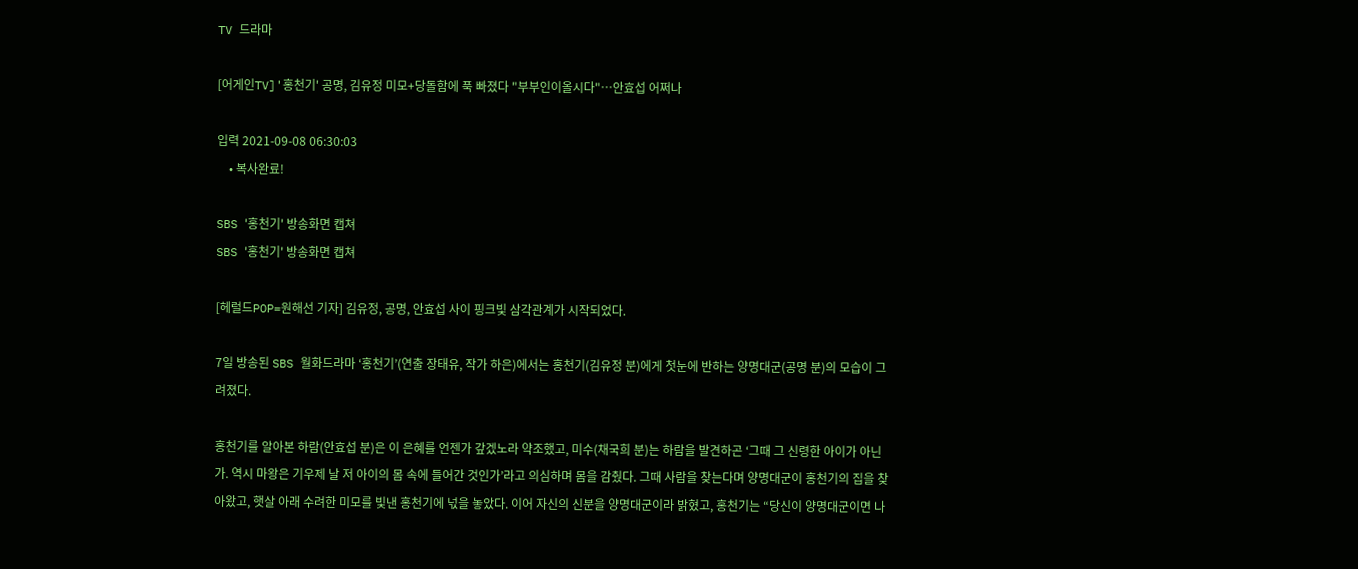TV 드라마

[어게인TV]'홍천기' 공명, 김유정 미모+당돌함에 푹 빠졌다 "부부인이올시다"…안효섭 어쩌나

입력 2021-09-08 06:30:03
    • 복사완료!

SBS '홍천기' 방송화면 캡쳐
SBS '홍천기' 방송화면 캡쳐

[헤럴드POP=원해선 기자] 김유정, 공명, 안효섭 사이 핑크빛 삼각관계가 시작되었다.

7일 방송된 SBS 월화드라마 ‘홍천기’(연출 장태유, 작가 하은)에서는 홍천기(김유정 분)에게 첫눈에 반하는 양명대군(공명 분)의 모습이 그려졌다.

홍천기를 알아본 하람(안효섭 분)은 이 은혜를 언젠가 갚겠노라 약조했고, 미수(채국희 분)는 하람을 발견하곤 ‘그때 그 신령한 아이가 아닌가. 역시 마왕은 기우제 날 저 아이의 몸 속에 들어간 것인가’라고 의심하며 몸을 감췄다. 그때 사람을 찾는다며 양명대군이 홍천기의 집을 찾아왔고, 햇살 아래 수려한 미모를 빛낸 홍천기에 넋을 놓았다. 이어 자신의 신분을 양명대군이라 밝혔고, 홍천기는 “당신이 양명대군이면 나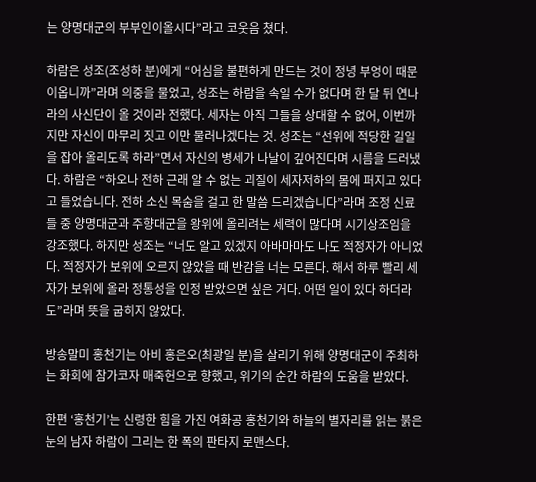는 양명대군의 부부인이올시다”라고 코웃음 쳤다.

하람은 성조(조성하 분)에게 “어심을 불편하게 만드는 것이 정녕 부엉이 때문이옵니까”라며 의중을 물었고, 성조는 하람을 속일 수가 없다며 한 달 뒤 연나라의 사신단이 올 것이라 전했다. 세자는 아직 그들을 상대할 수 없어, 이번까지만 자신이 마무리 짓고 이만 물러나겠다는 것. 성조는 “선위에 적당한 길일을 잡아 올리도록 하라”면서 자신의 병세가 나날이 깊어진다며 시름을 드러냈다. 하람은 “하오나 전하 근래 알 수 없는 괴질이 세자저하의 몸에 퍼지고 있다고 들었습니다. 전하 소신 목숨을 걸고 한 말씀 드리겠습니다”라며 조정 신료들 중 양명대군과 주향대군을 왕위에 올리려는 세력이 많다며 시기상조임을 강조했다. 하지만 성조는 “너도 알고 있겠지 아바마마도 나도 적정자가 아니었다. 적정자가 보위에 오르지 않았을 때 반감을 너는 모른다. 해서 하루 빨리 세자가 보위에 올라 정통성을 인정 받았으면 싶은 거다. 어떤 일이 있다 하더라도”라며 뜻을 굽히지 않았다.

방송말미 홍천기는 아비 홍은오(최광일 분)을 살리기 위해 양명대군이 주최하는 화회에 참가코자 매죽헌으로 향했고, 위기의 순간 하람의 도움을 받았다.

한편 ‘홍천기’는 신령한 힘을 가진 여화공 홍천기와 하늘의 별자리를 읽는 붉은 눈의 남자 하람이 그리는 한 폭의 판타지 로맨스다.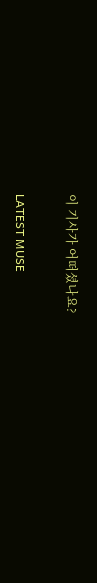이 기사가 어떠셨나요?

LATEST MUSE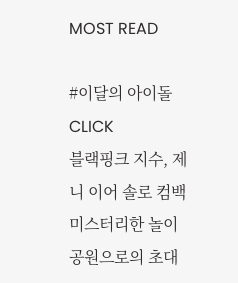MOST READ

#이달의 아이돌
CLICK
블랙핑크 지수, 제니 이어 솔로 컴백
미스터리한 놀이공원으로의 초대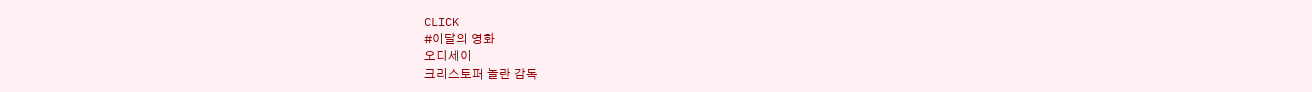CLICK
#이달의 영화
오디세이
크리스토퍼 놀란 감독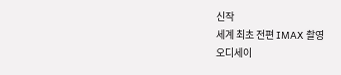신작
세계 최초 전편 IMAX 촬영
오디세이